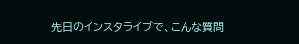先日のインスタライブで、こんな質問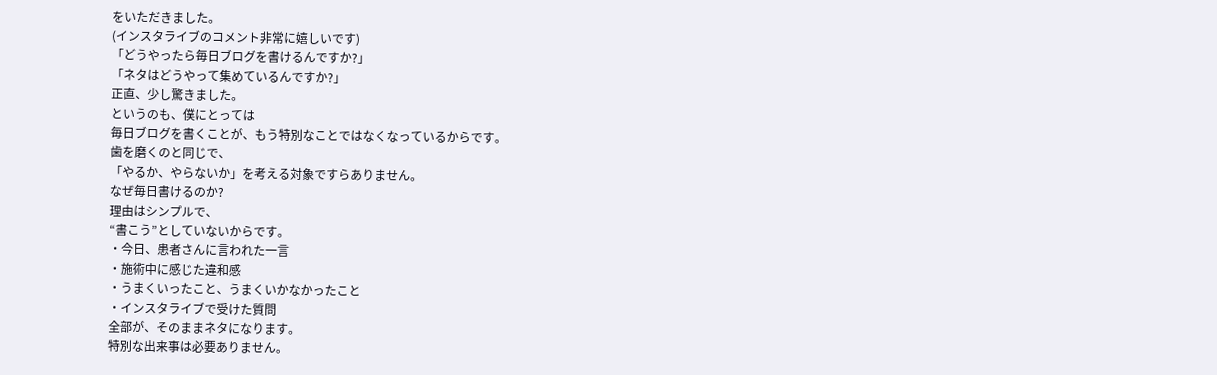をいただきました。
(インスタライブのコメント非常に嬉しいです)
「どうやったら毎日ブログを書けるんですか?」
「ネタはどうやって集めているんですか?」
正直、少し驚きました。
というのも、僕にとっては
毎日ブログを書くことが、もう特別なことではなくなっているからです。
歯を磨くのと同じで、
「やるか、やらないか」を考える対象ですらありません。
なぜ毎日書けるのか?
理由はシンプルで、
“書こう”としていないからです。
・今日、患者さんに言われた一言
・施術中に感じた違和感
・うまくいったこと、うまくいかなかったこと
・インスタライブで受けた質問
全部が、そのままネタになります。
特別な出来事は必要ありません。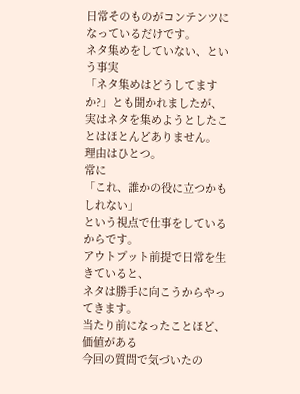日常そのものがコンテンツになっているだけです。
ネタ集めをしていない、という事実
「ネタ集めはどうしてますか?」とも聞かれましたが、
実はネタを集めようとしたことはほとんどありません。
理由はひとつ。
常に
「これ、誰かの役に立つかもしれない」
という視点で仕事をしているからです。
アウトプット前提で日常を生きていると、
ネタは勝手に向こうからやってきます。
当たり前になったことほど、価値がある
今回の質問で気づいたの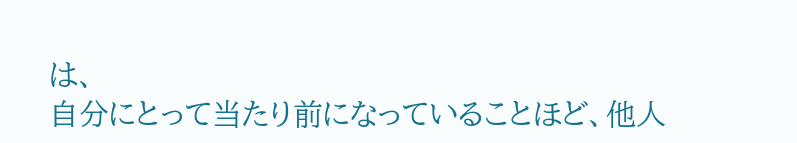は、
自分にとって当たり前になっていることほど、他人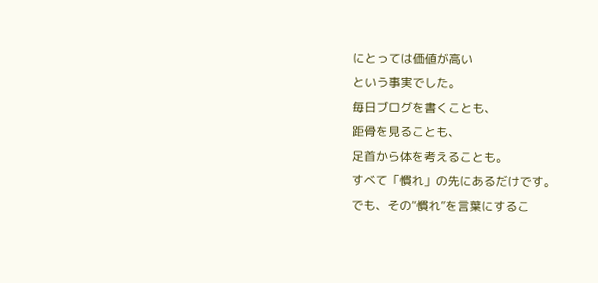にとっては価値が高い
という事実でした。
毎日ブログを書くことも、
距骨を見ることも、
足首から体を考えることも。
すべて「慣れ」の先にあるだけです。
でも、その“慣れ”を言葉にするこ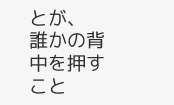とが、
誰かの背中を押すこと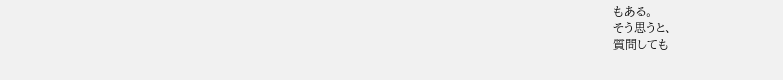もある。
そう思うと、
質問しても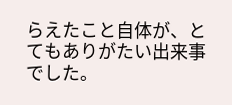らえたこと自体が、とてもありがたい出来事でした。